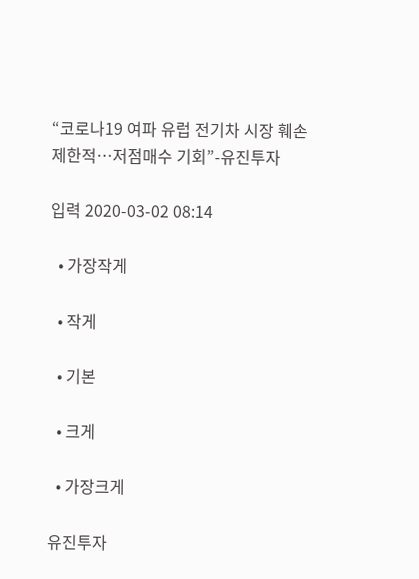“코로나19 여파 유럽 전기차 시장 훼손 제한적…저점매수 기회”-유진투자

입력 2020-03-02 08:14

  • 가장작게

  • 작게

  • 기본

  • 크게

  • 가장크게

유진투자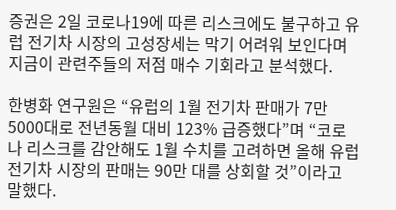증권은 2일 코로나19에 따른 리스크에도 불구하고 유럽 전기차 시장의 고성장세는 막기 어려워 보인다며 지금이 관련주들의 저점 매수 기회라고 분석했다.

한병화 연구원은 “유럽의 1월 전기차 판매가 7만5000대로 전년동월 대비 123% 급증했다”며 “코로나 리스크를 감안해도 1월 수치를 고려하면 올해 유럽 전기차 시장의 판매는 90만 대를 상회할 것”이라고 말했다.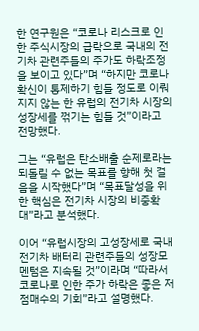한 연구원은 “코로나 리스크로 인한 주식시장의 급락으로 국내의 전기차 관련주들의 주가도 하락조정을 보이고 있다”며 “하지만 코로나 확신이 통제하기 힘들 정도로 이뤄지지 않는 한 유럽의 전기차 시장의 성장세를 꺾기는 힘들 것”이라고 전망했다.

그는 “유럽은 탄소배출 순제로라는 되돌릴 수 없는 목표를 향해 첫 걸음을 시작했다”며 “목표달성을 위한 핵심은 전기차 시장의 비중확대”라고 분석했다.

이어 “유럽시장의 고성장세로 국내 전기차 배터리 관련주들의 성장모멘텀은 지속될 것”이라며 “따라서 코로나로 인한 주가 하락은 좋은 저점매수의 기회”라고 설명했다.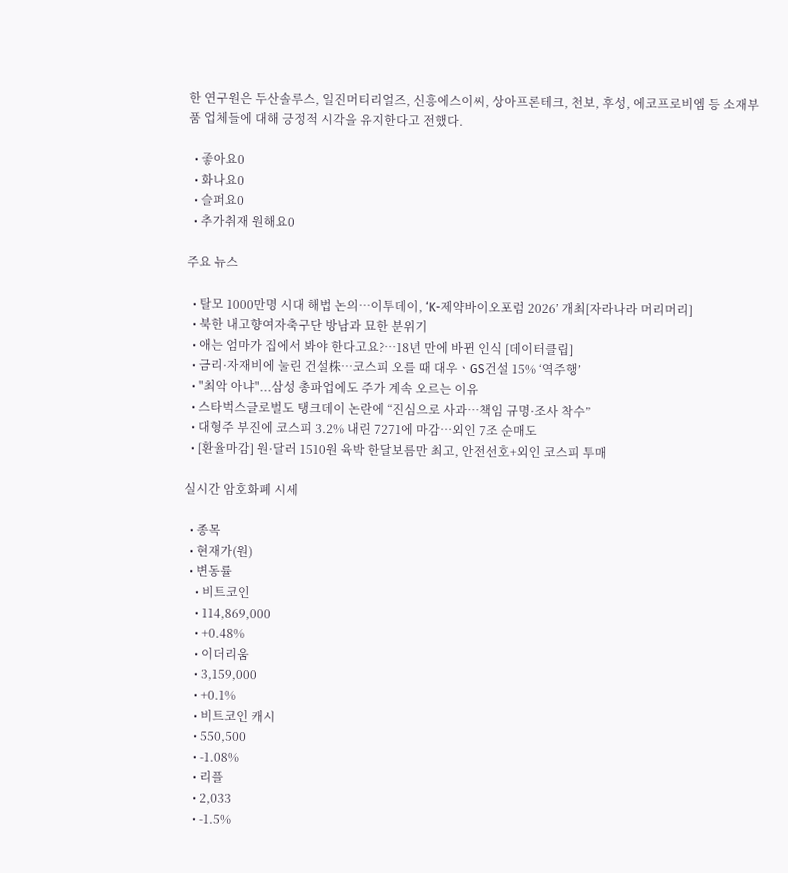한 연구원은 두산솔루스, 일진머티리얼즈, 신흥에스이씨, 상아프론테크, 천보, 후성, 에코프로비엠 등 소재부품 업체들에 대해 긍정적 시각을 유지한다고 전했다.

  • 좋아요0
  • 화나요0
  • 슬퍼요0
  • 추가취재 원해요0

주요 뉴스

  • 탈모 1000만명 시대 해법 논의…이투데이, ‘K-제약바이오포럼 2026’ 개최[자라나라 머리머리]
  • 북한 내고향여자축구단 방남과 묘한 분위기
  • 애는 엄마가 집에서 봐야 한다고요?…18년 만에 바뀐 인식 [데이터클립]
  • 금리·자재비에 눌린 건설株…코스피 오를 때 대우ㆍGS건설 15% ‘역주행’
  • "최악 아냐"...삼성 총파업에도 주가 계속 오르는 이유
  • 스타벅스글로벌도 탱크데이 논란에 “진심으로 사과…책임 규명·조사 착수”
  • 대형주 부진에 코스피 3.2% 내린 7271에 마감⋯외인 7조 순매도
  • [환율마감] 원·달러 1510원 육박 한달보름만 최고, 안전선호+외인 코스피 투매

실시간 암호화폐 시세

  • 종목
  • 현재가(원)
  • 변동률
    • 비트코인
    • 114,869,000
    • +0.48%
    • 이더리움
    • 3,159,000
    • +0.1%
    • 비트코인 캐시
    • 550,500
    • -1.08%
    • 리플
    • 2,033
    • -1.5%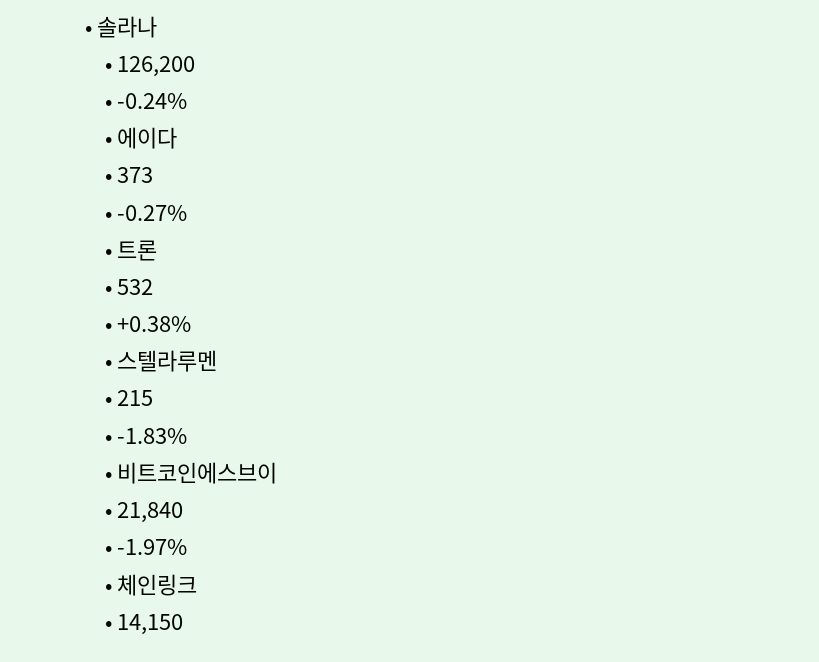• 솔라나
    • 126,200
    • -0.24%
    • 에이다
    • 373
    • -0.27%
    • 트론
    • 532
    • +0.38%
    • 스텔라루멘
    • 215
    • -1.83%
    • 비트코인에스브이
    • 21,840
    • -1.97%
    • 체인링크
    • 14,150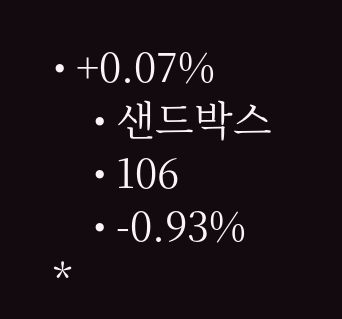• +0.07%
    • 샌드박스
    • 106
    • -0.93%
*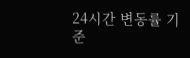24시간 변동률 기준